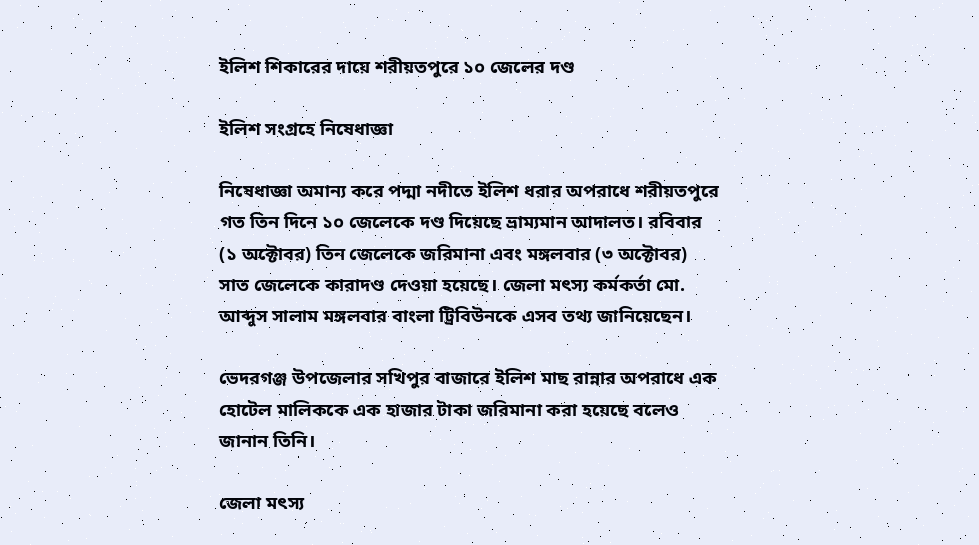ইলিশ শিকারের দায়ে শরীয়তপুরে ১০ জেলের দণ্ড

ইলিশ সংগ্রহে নিষেধাজ্ঞা

নিষেধাজ্ঞা অমান্য করে পদ্মা নদীতে ইলিশ ধরার অপরাধে শরীয়তপুরে গত তিন দিনে ১০ জেলেকে দণ্ড দিয়েছে ভ্রাম্যমান আদালত। রবিবার (১ অক্টোবর) তিন জেলেকে জরিমানা এবং মঙ্গলবার (৩ অক্টোবর) সাত জেলেকে কারাদণ্ড দেওয়া হয়েছে। জেলা মৎস্য কর্মকর্তা মো. আব্দুস সালাম মঙ্গলবার বাংলা ট্রিবিউনকে এসব তথ্য জানিয়েছেন।

ভেদরগঞ্জ উপজেলার সখিপুর বাজারে ইলিশ মাছ রান্নার অপরাধে এক হোটেল মালিককে এক হাজার টাকা জরিমানা করা হয়েছে বলেও জানান তিনি।

জেলা মৎস্য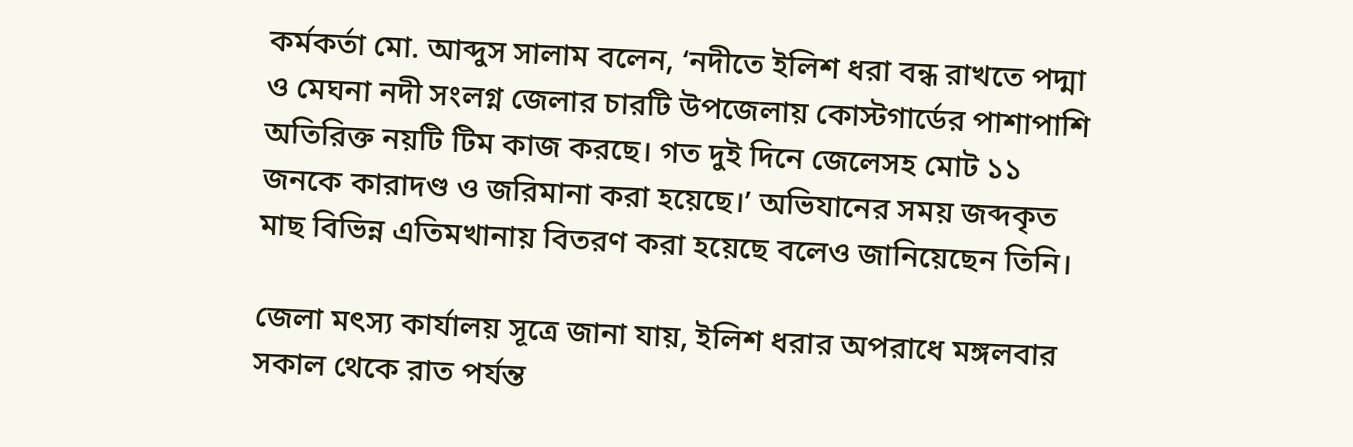কর্মকর্তা মো. আব্দুস সালাম বলেন, ‘নদীতে ইলিশ ধরা বন্ধ রাখতে পদ্মা ও মেঘনা নদী সংলগ্ন জেলার চারটি উপজেলায় কোস্টগার্ডের পাশাপাশি অতিরিক্ত নয়টি টিম কাজ করছে। গত দুই দিনে জেলেসহ মোট ১১ জনকে কারাদণ্ড ও জরিমানা করা হয়েছে।’ অভিযানের সময় জব্দকৃত মাছ বিভিন্ন এতিমখানায় বিতরণ করা হয়েছে বলেও জানিয়েছেন তিনি।

জেলা মৎস্য কার্যালয় সূত্রে জানা যায়, ইলিশ ধরার অপরাধে মঙ্গলবার সকাল থেকে রাত পর্যন্ত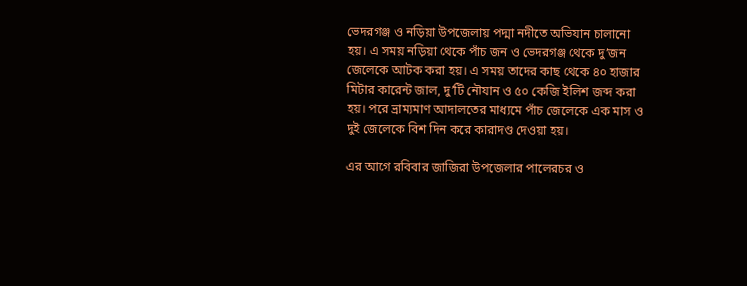ভেদরগঞ্জ ও নড়িয়া উপজেলায় পদ্মা নদীতে অভিযান চালানো হয়। এ সময় নড়িয়া থেকে পাঁচ জন ও ভেদরগঞ্জ থেকে দু’জন জেলেকে আটক করা হয়। এ সময় তাদের কাছ থেকে ৪০ হাজার মিটার কারেন্ট জাল, দু’টি নৌযান ও ৫০ কেজি ইলিশ জব্দ করা হয়। পরে ভ্রাম্যমাণ আদালতের মাধ্যমে পাঁচ জেলেকে এক মাস ও দুই জেলেকে বিশ দিন করে কারাদণ্ড দেওয়া হয়।

এর আগে রবিবার জাজিরা উপজেলার পালেরচর ও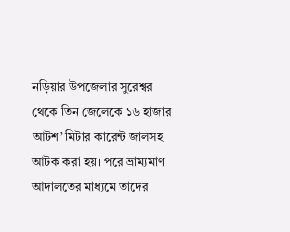নড়িয়ার উপজেলার সুরেশ্বর থেকে তিন জেলেকে ১৬ হাজার আটশ’ মিটার কারেন্ট জালসহ আটক করা হয়। পরে ভ্রাম্যমাণ আদালতের মাধ্যমে তাদের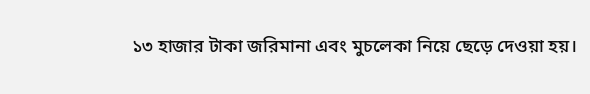১৩ হাজার টাকা জরিমানা এবং মুচলেকা নিয়ে ছেড়ে দেওয়া হয়।